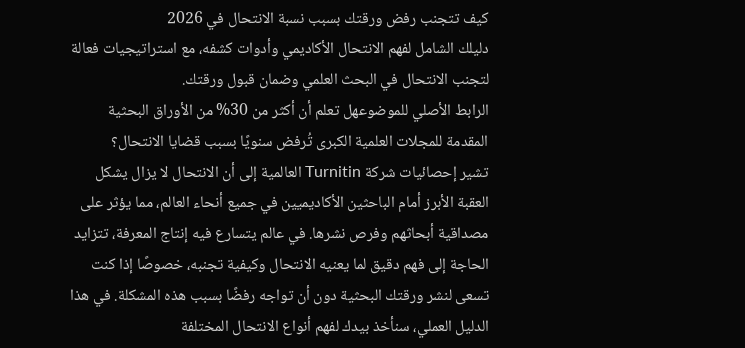كيف تتجنب رفض ورقتك بسبب نسبة الانتحال في 2026
دليلك الشامل لفهم الانتحال الأكاديمي وأدوات كشفه، مع استراتيجيات فعالة لتجنب الانتحال في البحث العلمي وضمان قبول ورقتك.
الرابط الأصلي للموضوعهل تعلم أن أكثر من 30% من الأوراق البحثية المقدمة للمجلات العلمية الكبرى تُرفض سنويًا بسبب قضايا الانتحال؟
تشير إحصائيات شركة Turnitin العالمية إلى أن الانتحال لا يزال يشكل العقبة الأبرز أمام الباحثين الأكاديميين في جميع أنحاء العالم، مما يؤثر على مصداقية أبحاثهم وفرص نشرها. في عالم يتسارع فيه إنتاج المعرفة، تتزايد الحاجة إلى فهم دقيق لما يعنيه الانتحال وكيفية تجنبه، خصوصًا إذا كنت تسعى لنشر ورقتك البحثية دون أن تواجه رفضًا بسبب هذه المشكلة. في هذا الدليل العملي، سنأخذ بيدك لفهم أنواع الانتحال المختلفة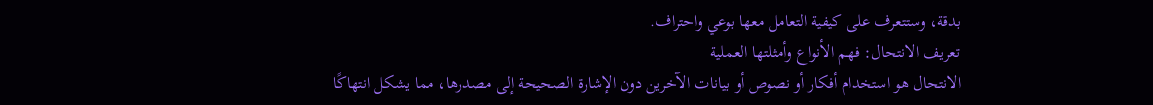بدقة، وستتعرف على كيفية التعامل معها بوعي واحتراف.
تعريف الانتحال: فهم الأنواع وأمثلتها العملية
الانتحال هو استخدام أفكار أو نصوص أو بيانات الآخرين دون الإشارة الصحيحة إلى مصدرها، مما يشكل انتهاكًا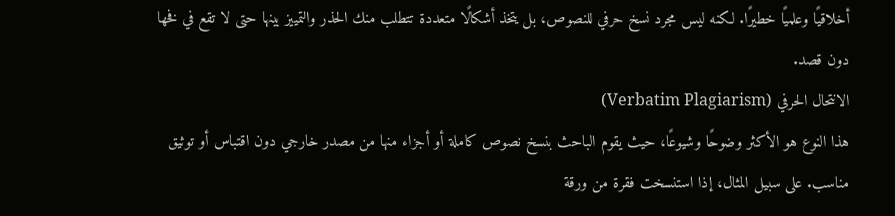أخلاقيًا وعلميًا خطيرًا. لكنه ليس مجرد نسخ حرفي للنصوص، بل يتخذ أشكالًا متعددة تتطلب منك الحذر والتمييز بينها حتى لا تقع في فخها دون قصد.
الانتحال الحرفي (Verbatim Plagiarism)
هذا النوع هو الأكثر وضوحًا وشيوعًا، حيث يقوم الباحث بنسخ نصوص كاملة أو أجزاء منها من مصدر خارجي دون اقتباس أو توثيق مناسب. على سبيل المثال، إذا استنسخت فقرة من ورقة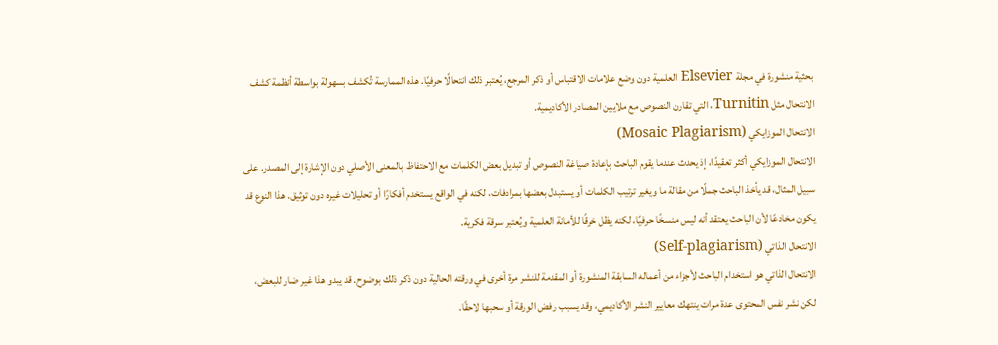بحثية منشورة في مجلة Elsevier العلمية دون وضع علامات الاقتباس أو ذكر المرجع، يُعتبر ذلك انتحالًا حرفيًا. هذه الممارسة تُكشف بسهولة بواسطة أنظمة كشف الانتحال مثل Turnitin، التي تقارن النصوص مع ملايين المصادر الأكاديمية.
الانتحال الموزايكي (Mosaic Plagiarism)
الانتحال الموزايكي أكثر تعقيدًا، إذ يحدث عندما يقوم الباحث بإعادة صياغة النصوص أو تبديل بعض الكلمات مع الاحتفاظ بالمعنى الأصلي دون الإشارة إلى المصدر. على سبيل المثال، قد يأخذ الباحث جملًا من مقالة ما ويغير ترتيب الكلمات أو يستبدل بعضها بمرادفات، لكنه في الواقع يستخدم أفكارًا أو تحليلات غيره دون توثيق. هذا النوع قد يكون مخادعًا لأن الباحث يعتقد أنه ليس منسخًا حرفيًا، لكنه يظل خرقًا للأمانة العلمية ويُعتبر سرقة فكرية.
الانتحال الذاتي (Self-plagiarism)
الانتحال الذاتي هو استخدام الباحث لأجزاء من أعماله السابقة المنشورة أو المقدمة للنشر مرة أخرى في ورقته الحالية دون ذكر ذلك بوضوح. قد يبدو هذا غير ضار للبعض، لكن نشر نفس المحتوى عدة مرات ينتهك معايير النشر الأكاديمي، وقد يسبب رفض الورقة أو سحبها لاحقًا.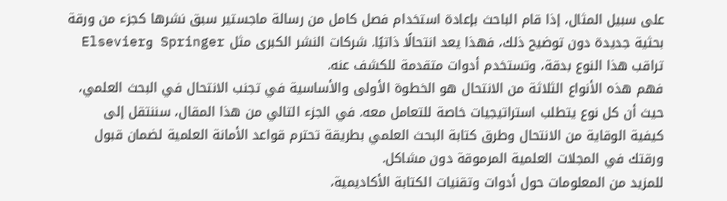على سبيل المثال، إذا قام الباحث بإعادة استخدام فصل كامل من رسالة ماجستير سبق نشرها كجزء من ورقة بحثية جديدة دون توضيح ذلك، فهذا يعد انتحالًا ذاتيًا. شركات النشر الكبرى مثل Springer وElsevier تراقب هذا النوع بدقة، وتستخدم أدوات متقدمة للكشف عنه.
فهم هذه الأنواع الثلاثة من الانتحال هو الخطوة الأولى والأساسية في تجنب الانتحال في البحث العلمي، حيث أن كل نوع يتطلب استراتيجيات خاصة للتعامل معه. في الجزء التالي من هذا المقال، سننتقل إلى كيفية الوقاية من الانتحال وطرق كتابة البحث العلمي بطريقة تحترم قواعد الأمانة العلمية لضمان قبول ورقتك في المجلات العلمية المرموقة دون مشاكل.
للمزيد من المعلومات حول أدوات وتقنيات الكتابة الأكاديمية،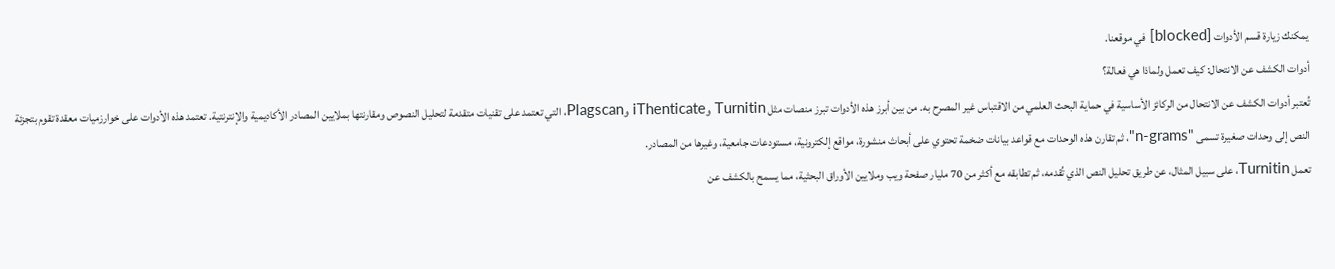يمكنك زيارة قسم الأدوات [blocked] في موقعنا.
أدوات الكشف عن الانتحال: كيف تعمل ولماذا هي فعالة؟
تُعتبر أدوات الكشف عن الانتحال من الركائز الأساسية في حماية البحث العلمي من الاقتباس غير المصرح به. من بين أبرز هذه الأدوات تبرز منصات مثل Turnitin وiThenticate وPlagscan، التي تعتمد على تقنيات متقدمة لتحليل النصوص ومقارنتها بملايين المصادر الأكاديمية والإنترنتية. تعتمد هذه الأدوات على خوارزميات معقدة تقوم بتجزئة النص إلى وحدات صغيرة تسمى "n-grams"، ثم تقارن هذه الوحدات مع قواعد بيانات ضخمة تحتوي على أبحاث منشورة، مواقع إلكترونية، مستودعات جامعية، وغيرها من المصادر.
تعمل Turnitin، على سبيل المثال، عن طريق تحليل النص الذي تُقدمه، ثم تطابقه مع أكثر من 70 مليار صفحة ويب وملايين الأوراق البحثية، مما يسمح بالكشف عن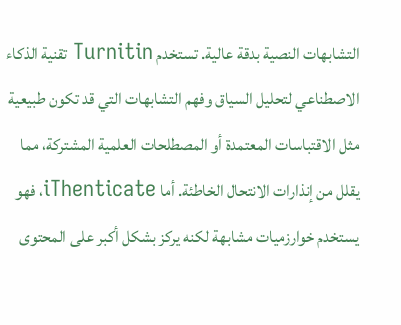التشابهات النصية بدقة عالية. تستخدم Turnitin تقنية الذكاء الاصطناعي لتحليل السياق وفهم التشابهات التي قد تكون طبيعية مثل الاقتباسات المعتمدة أو المصطلحات العلمية المشتركة، مما يقلل من إنذارات الانتحال الخاطئة. أما iThenticate، فهو يستخدم خوارزميات مشابهة لكنه يركز بشكل أكبر على المحتوى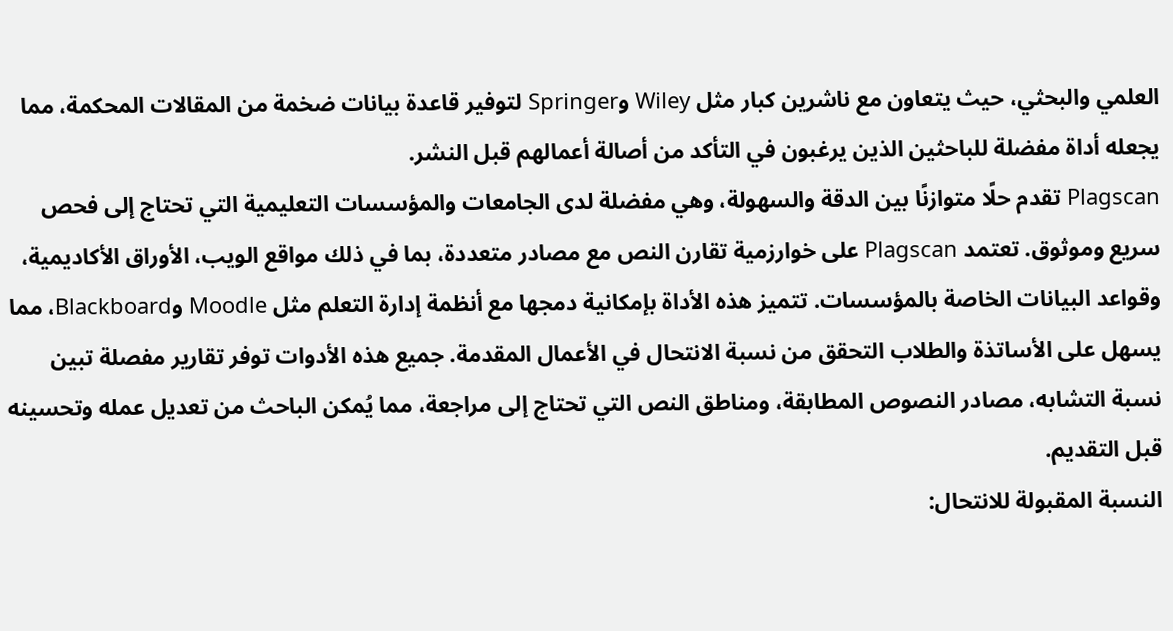العلمي والبحثي، حيث يتعاون مع ناشرين كبار مثل Wiley وSpringer لتوفير قاعدة بيانات ضخمة من المقالات المحكمة، مما يجعله أداة مفضلة للباحثين الذين يرغبون في التأكد من أصالة أعمالهم قبل النشر.
Plagscan تقدم حلًا متوازنًا بين الدقة والسهولة، وهي مفضلة لدى الجامعات والمؤسسات التعليمية التي تحتاج إلى فحص سريع وموثوق. تعتمد Plagscan على خوارزمية تقارن النص مع مصادر متعددة، بما في ذلك مواقع الويب، الأوراق الأكاديمية، وقواعد البيانات الخاصة بالمؤسسات. تتميز هذه الأداة بإمكانية دمجها مع أنظمة إدارة التعلم مثل Moodle وBlackboard، مما يسهل على الأساتذة والطلاب التحقق من نسبة الانتحال في الأعمال المقدمة. جميع هذه الأدوات توفر تقارير مفصلة تبين نسبة التشابه، مصادر النصوص المطابقة، ومناطق النص التي تحتاج إلى مراجعة، مما يُمكن الباحث من تعديل عمله وتحسينه قبل التقديم.
النسبة المقبولة للانتحال: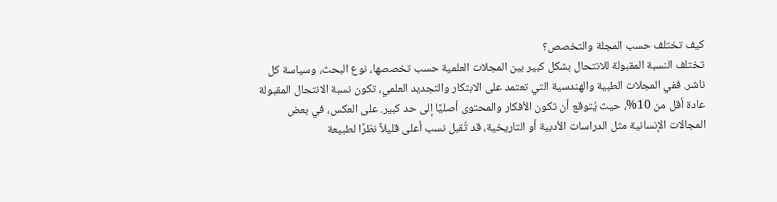كيف تختلف حسب المجلة والتخصص؟
تختلف النسبة المقبولة للانتحال بشكل كبير بين المجلات العلمية حسب تخصصها، نوع البحث، وسياسة كل ناشر. ففي المجلات الطبية والهندسية التي تعتمد على الابتكار والتجديد العلمي، تكون نسبة الانتحال المقبولة عادة أقل من 10%، حيث يُتوقع أن تكون الأفكار والمحتوى أصليًا إلى حد كبير. على العكس، في بعض المجالات الإنسانية مثل الدراسات الأدبية أو التاريخية، قد تُقبل نسب أعلى قليلاً نظرًا لطبيعة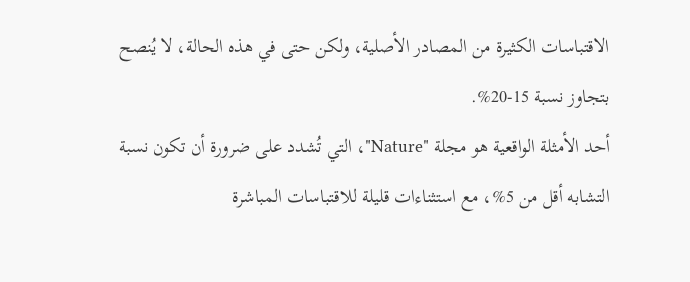الاقتباسات الكثيرة من المصادر الأصلية، ولكن حتى في هذه الحالة، لا يُنصح بتجاوز نسبة 15-20%.
أحد الأمثلة الواقعية هو مجلة "Nature"، التي تُشدد على ضرورة أن تكون نسبة التشابه أقل من 5%، مع استثناءات قليلة للاقتباسات المباشرة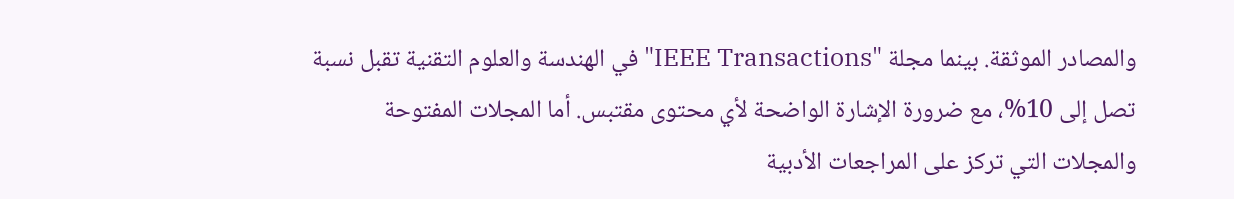والمصادر الموثقة. بينما مجلة "IEEE Transactions" في الهندسة والعلوم التقنية تقبل نسبة تصل إلى 10%، مع ضرورة الإشارة الواضحة لأي محتوى مقتبس. أما المجلات المفتوحة والمجلات التي تركز على المراجعات الأدبية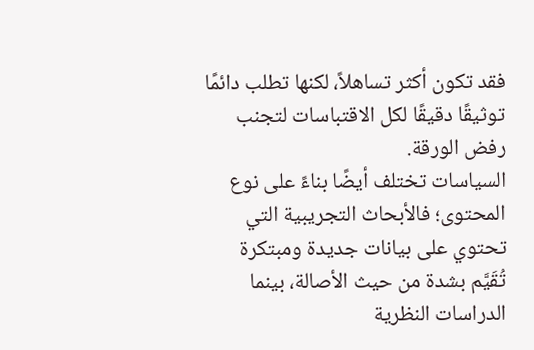فقد تكون أكثر تساهلاً، لكنها تطلب دائمًا توثيقًا دقيقًا لكل الاقتباسات لتجنب رفض الورقة.
السياسات تختلف أيضًا بناءً على نوع المحتوى؛ فالأبحاث التجريبية التي تحتوي على بيانات جديدة ومبتكرة تُقَيَّم بشدة من حيث الأصالة، بينما الدراسات النظرية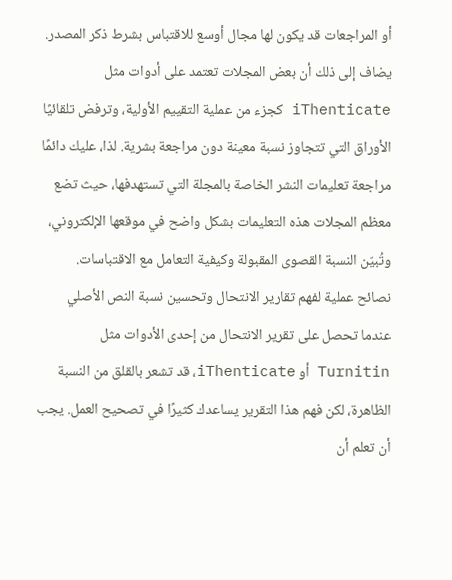أو المراجعات قد يكون لها مجال أوسع للاقتباس بشرط ذكر المصدر. يضاف إلى ذلك أن بعض المجلات تعتمد على أدوات مثل iThenticate كجزء من عملية التقييم الأولية، وترفض تلقائيًا الأوراق التي تتجاوز نسبة معينة دون مراجعة بشرية. لذا، عليك دائمًا مراجعة تعليمات النشر الخاصة بالمجلة التي تستهدفها، حيث تضع معظم المجلات هذه التعليمات بشكل واضح في موقعها الإلكتروني، وتُبيّن النسبة القصوى المقبولة وكيفية التعامل مع الاقتباسات.
نصائح عملية لفهم تقارير الانتحال وتحسين نسبة النص الأصلي
عندما تحصل على تقرير الانتحال من إحدى الأدوات مثل Turnitin أو iThenticate، قد تشعر بالقلق من النسبة الظاهرة، لكن فهم هذا التقرير يساعدك كثيرًا في تصحيح العمل. يجب أن تعلم أن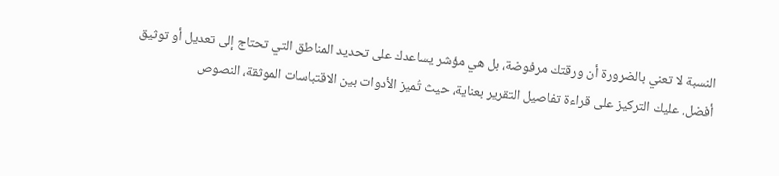النسبة لا تعني بالضرورة أن ورقتك مرفوضة، بل هي مؤشر يساعدك على تحديد المناطق التي تحتاج إلى تعديل أو توثيق أفضل. عليك التركيز على قراءة تفاصيل التقرير بعناية، حيث تُميز الأدوات بين الاقتباسات الموثقة، النصوص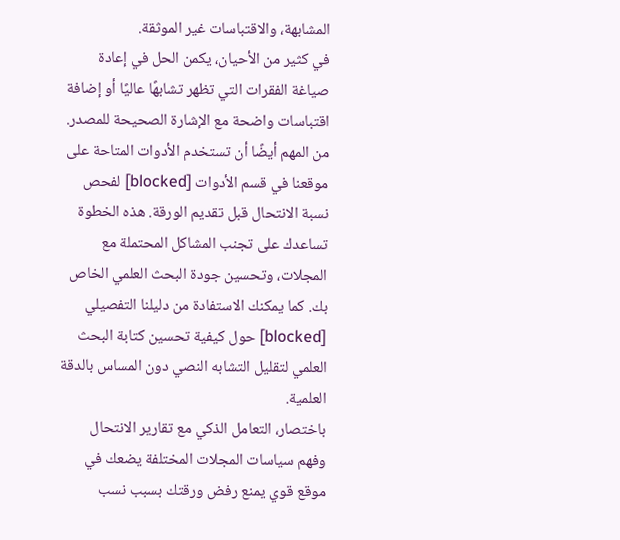المشابهة، والاقتباسات غير الموثقة.
في كثير من الأحيان، يكمن الحل في إعادة صياغة الفقرات التي تظهر تشابهًا عاليًا أو إضافة اقتباسات واضحة مع الإشارة الصحيحة للمصدر. من المهم أيضًا أن تستخدم الأدوات المتاحة على موقعنا في قسم الأدوات [blocked] لفحص نسبة الانتحال قبل تقديم الورقة. هذه الخطوة تساعدك على تجنب المشاكل المحتملة مع المجلات، وتحسين جودة البحث العلمي الخاص بك. كما يمكنك الاستفادة من دليلنا التفصيلي [blocked] حول كيفية تحسين كتابة البحث العلمي لتقليل التشابه النصي دون المساس بالدقة العلمية.
باختصار، التعامل الذكي مع تقارير الانتحال وفهم سياسات المجلات المختلفة يضعك في موقع قوي يمنع رفض ورقتك بسبب نسب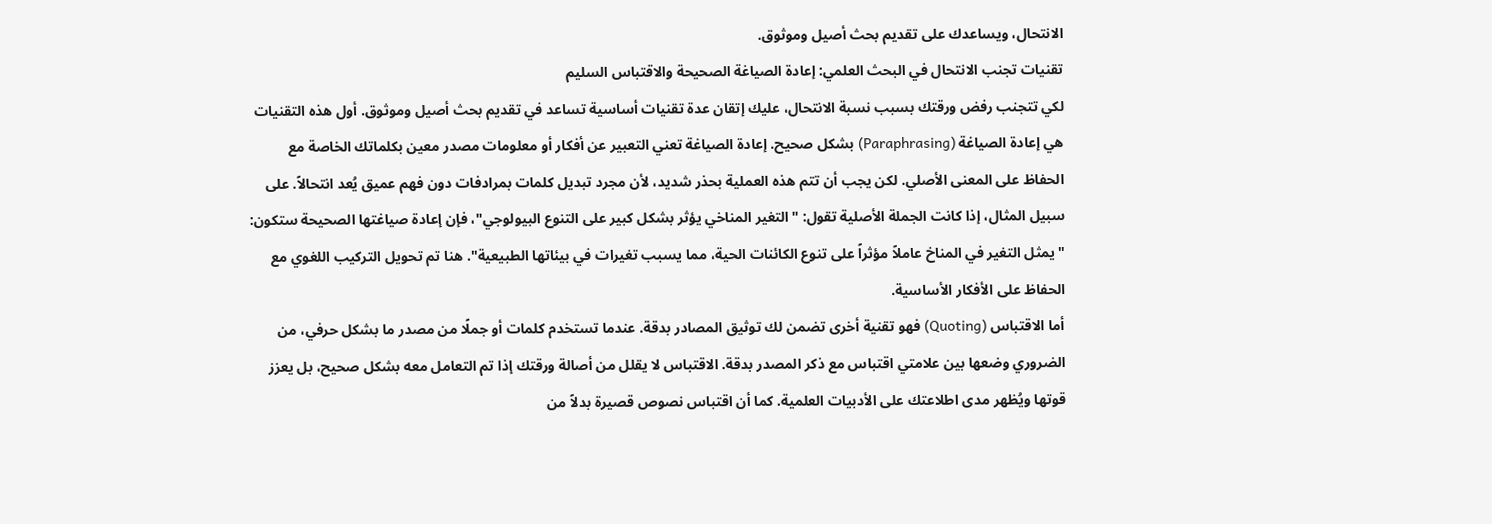الانتحال، ويساعدك على تقديم بحث أصيل وموثوق.
تقنيات تجنب الانتحال في البحث العلمي: إعادة الصياغة الصحيحة والاقتباس السليم
لكي تتجنب رفض ورقتك بسبب نسبة الانتحال، عليك إتقان عدة تقنيات أساسية تساعد في تقديم بحث أصيل وموثوق. أول هذه التقنيات هي إعادة الصياغة (Paraphrasing) بشكل صحيح. إعادة الصياغة تعني التعبير عن أفكار أو معلومات مصدر معين بكلماتك الخاصة مع الحفاظ على المعنى الأصلي. لكن يجب أن تتم هذه العملية بحذر شديد، لأن مجرد تبديل كلمات بمرادفات دون فهم عميق يُعد انتحالاً. على سبيل المثال، إذا كانت الجملة الأصلية تقول: "التغير المناخي يؤثر بشكل كبير على التنوع البيولوجي"، فإن إعادة صياغتها الصحيحة ستكون: "يمثل التغير في المناخ عاملاً مؤثراً على تنوع الكائنات الحية، مما يسبب تغيرات في بيئاتها الطبيعية". هنا تم تحويل التركيب اللغوي مع الحفاظ على الأفكار الأساسية.
أما الاقتباس (Quoting) فهو تقنية أخرى تضمن لك توثيق المصادر بدقة. عندما تستخدم كلمات أو جملًا من مصدر ما بشكل حرفي، من الضروري وضعها بين علامتي اقتباس مع ذكر المصدر بدقة. الاقتباس لا يقلل من أصالة ورقتك إذا تم التعامل معه بشكل صحيح، بل يعزز قوتها ويُظهر مدى اطلاعتك على الأدبيات العلمية. كما أن اقتباس نصوص قصيرة بدلاً من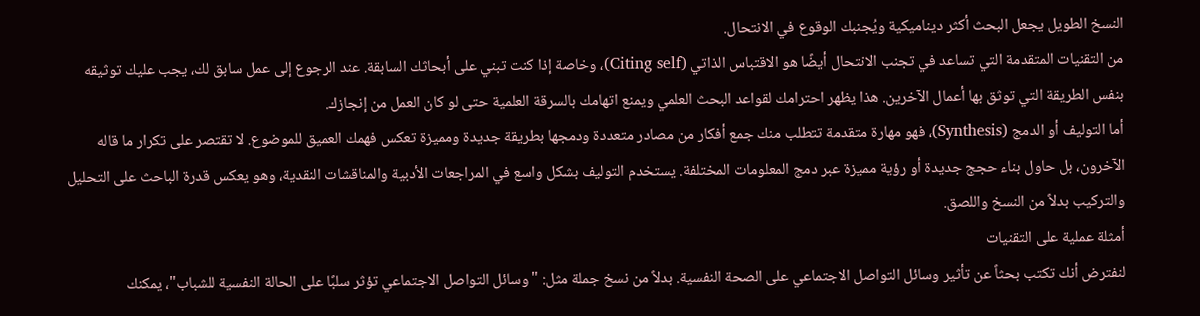النسخ الطويل يجعل البحث أكثر ديناميكية ويُجنبك الوقوع في الانتحال.
من التقنيات المتقدمة التي تساعد في تجنب الانتحال أيضًا هو الاقتباس الذاتي (Citing self)، وخاصة إذا كنت تبني على أبحاثك السابقة. عند الرجوع إلى عمل سابق لك، يجب عليك توثيقه بنفس الطريقة التي توثق بها أعمال الآخرين. هذا يظهر احترامك لقواعد البحث العلمي ويمنع اتهامك بالسرقة العلمية حتى لو كان العمل من إنجازك.
أما التوليف أو الدمج (Synthesis)، فهو مهارة متقدمة تتطلب منك جمع أفكار من مصادر متعددة ودمجها بطريقة جديدة ومميزة تعكس فهمك العميق للموضوع. لا تقتصر على تكرار ما قاله الآخرون، بل حاول بناء حجج جديدة أو رؤية مميزة عبر دمج المعلومات المختلفة. يستخدم التوليف بشكل واسع في المراجعات الأدبية والمناقشات النقدية، وهو يعكس قدرة الباحث على التحليل والتركيب بدلاً من النسخ واللصق.
أمثلة عملية على التقنيات
لنفترض أنك تكتب بحثاً عن تأثير وسائل التواصل الاجتماعي على الصحة النفسية. بدلاً من نسخ جملة مثل: "وسائل التواصل الاجتماعي تؤثر سلبًا على الحالة النفسية للشباب"، يمكنك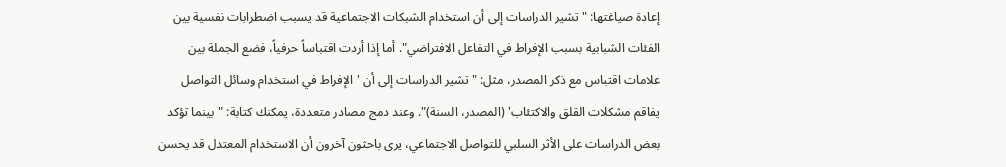إعادة صياغتها: "تشير الدراسات إلى أن استخدام الشبكات الاجتماعية قد يسبب اضطرابات نفسية بين الفئات الشبابية بسبب الإفراط في التفاعل الافتراضي". أما إذا أردت اقتباساً حرفياً، فضع الجملة بين علامات اقتباس مع ذكر المصدر، مثل: "تشير الدراسات إلى أن 'الإفراط في استخدام وسائل التواصل يفاقم مشكلات القلق والاكتئاب' (المصدر، السنة)". وعند دمج مصادر متعددة، يمكنك كتابة: "بينما تؤكد بعض الدراسات على الأثر السلبي للتواصل الاجتماعي، يرى باحثون آخرون أن الاستخدام المعتدل قد يحسن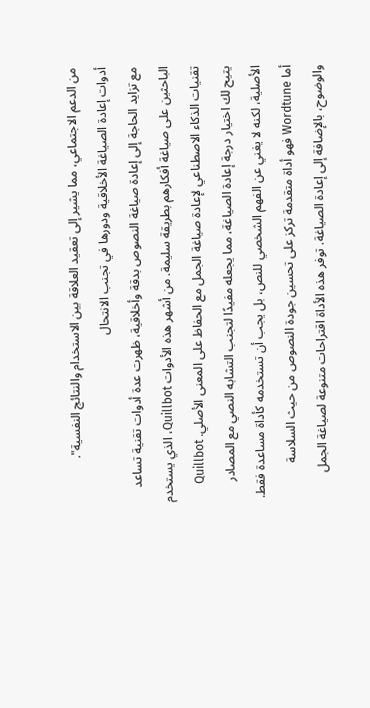من الدعم الاجتماعي، مما يشير إلى تعقيد العلاقة بين الاستخدام والنتائج النفسية".
أدوات إعادة الصياغة الأخلاقية ودورها في تجنب الانتحال
مع تزايد الحاجة إلى إعادة صياغة النصوص بدقة وأخلاقية، ظهرت عدة أدوات تقنية تساعد الباحثين على صياغة أفكارهم بطريقة سليمة. من أشهر هذه الأدوات Quillbot، الذي يستخدم تقنيات الذكاء الاصطناعي لإعادة صياغة الجمل مع الحفاظ على المعنى الأصلي. Quillbot يتيح لك اختيار درجة إعادة الصياغة، مما يجعله مفيدًا لتجنب التشابه النصي مع المصادر الأصلية، لكنه لا يغني عن الفهم الشخصي للنص، بل يجب أن تستخدمه كأداة مساعدة فقط.
أما Wordtune فهو أداة متقدمة تركز على تحسين جودة النصوص من حيث السلاسة والوضوح، بالإضافة إلى إعادة الصياغة. توفر هذه الأداة اقتراحات متنوعة لصياغة الجمل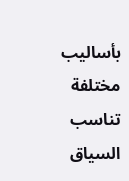بأساليب مختلفة تناسب السياق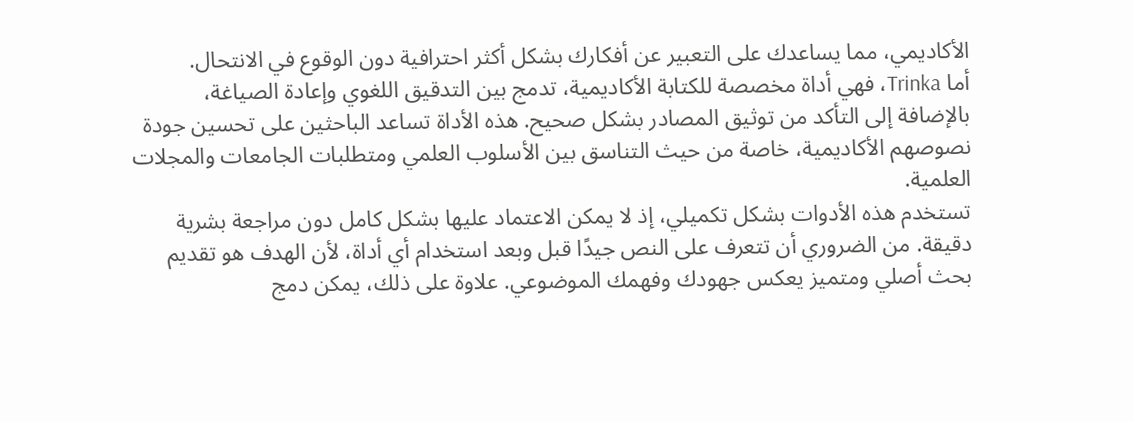الأكاديمي، مما يساعدك على التعبير عن أفكارك بشكل أكثر احترافية دون الوقوع في الانتحال.
أما Trinka، فهي أداة مخصصة للكتابة الأكاديمية، تدمج بين التدقيق اللغوي وإعادة الصياغة، بالإضافة إلى التأكد من توثيق المصادر بشكل صحيح. هذه الأداة تساعد الباحثين على تحسين جودة نصوصهم الأكاديمية، خاصة من حيث التناسق بين الأسلوب العلمي ومتطلبات الجامعات والمجلات العلمية.
تستخدم هذه الأدوات بشكل تكميلي، إذ لا يمكن الاعتماد عليها بشكل كامل دون مراجعة بشرية دقيقة. من الضروري أن تتعرف على النص جيدًا قبل وبعد استخدام أي أداة، لأن الهدف هو تقديم بحث أصلي ومتميز يعكس جهودك وفهمك الموضوعي. علاوة على ذلك، يمكن دمج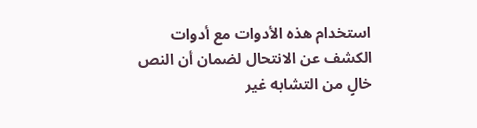استخدام هذه الأدوات مع أدوات الكشف عن الانتحال لضمان أن النص خالٍ من التشابه غير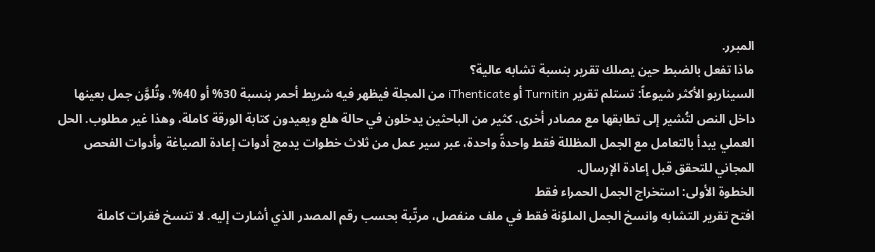المبرر.
ماذا تفعل بالضبط حين يصلك تقرير بنسبة تشابه عالية؟
السيناريو الأكثر شيوعاً: تستلم تقرير Turnitin أو iThenticate من المجلة فيظهر فيه شريط أحمر بنسبة 30% أو 40%، وتُلوَّن جمل بعينها داخل النص لتُشير إلى تطابقها مع مصادر أخرى. كثير من الباحثين يدخلون في حالة هلع ويعيدون كتابة الورقة كاملة، وهذا غير مطلوب. الحل العملي يبدأ بالتعامل مع الجمل المظللة فقط واحدةً واحدة، عبر سير عمل من ثلاث خطوات يدمج أدوات إعادة الصياغة وأدوات الفحص المجاني للتحقق قبل إعادة الإرسال.
الخطوة الأولى: استخراج الجمل الحمراء فقط
افتح تقرير التشابه وانسخ الجمل الملوّنة فقط في ملف منفصل، مرتّبة بحسب رقم المصدر الذي أشارت إليه. لا تنسخ فقرات كاملة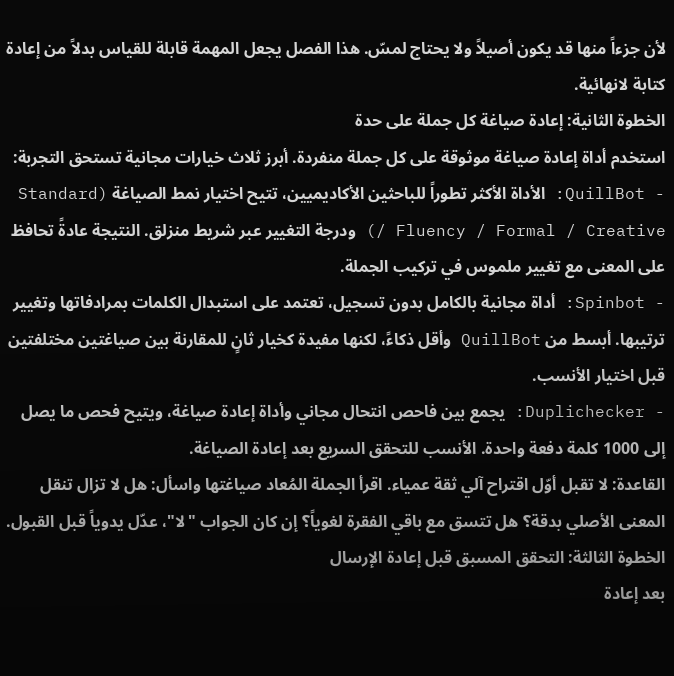لأن جزءاً منها قد يكون أصيلاً ولا يحتاج لمسّ. هذا الفصل يجعل المهمة قابلة للقياس بدلاً من إعادة كتابة لانهائية.
الخطوة الثانية: إعادة صياغة كل جملة على حدة
استخدم أداة إعادة صياغة موثوقة على كل جملة منفردة. أبرز ثلاث خيارات مجانية تستحق التجربة:
- QuillBot: الأداة الأكثر تطوراً للباحثين الأكاديميين، تتيح اختيار نمط الصياغة (Standard / Fluency / Formal / Creative) ودرجة التغيير عبر شريط منزلق. النتيجة عادةً تحافظ على المعنى مع تغيير ملموس في تركيب الجملة.
- Spinbot: أداة مجانية بالكامل بدون تسجيل، تعتمد على استبدال الكلمات بمرادفاتها وتغيير ترتيبها. أبسط من QuillBot وأقل ذكاءً، لكنها مفيدة كخيار ثانٍ للمقارنة بين صياغتين مختلفتين قبل اختيار الأنسب.
- Duplichecker: يجمع بين فاحص انتحال مجاني وأداة إعادة صياغة، ويتيح فحص ما يصل إلى 1000 كلمة دفعة واحدة. الأنسب للتحقق السريع بعد إعادة الصياغة.
القاعدة: لا تقبل أوّل اقتراح آلي ثقة عمياء. اقرأ الجملة المُعاد صياغتها واسأل: هل لا تزال تنقل المعنى الأصلي بدقة؟ هل تتسق مع باقي الفقرة لغوياً؟ إن كان الجواب "لا"، عدّل يدوياً قبل القبول.
الخطوة الثالثة: التحقق المسبق قبل إعادة الإرسال
بعد إعادة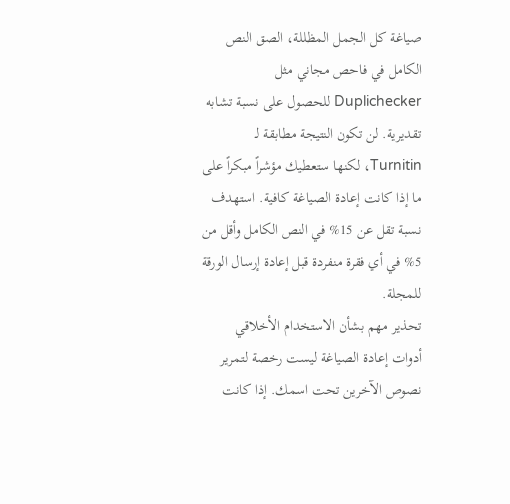صياغة كل الجمل المظللة، الصق النص الكامل في فاحص مجاني مثل Duplichecker للحصول على نسبة تشابه تقديرية. لن تكون النتيجة مطابقة لـ Turnitin، لكنها ستعطيك مؤشراً مبكراً على ما إذا كانت إعادة الصياغة كافية. استهدف نسبة تقل عن 15% في النص الكامل وأقل من 5% في أي فقرة منفردة قبل إعادة إرسال الورقة للمجلة.
تحذير مهم بشأن الاستخدام الأخلاقي
أدوات إعادة الصياغة ليست رخصة لتمرير نصوص الآخرين تحت اسمك. إذا كانت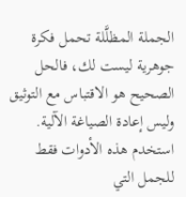الجملة المظلَّلة تحمل فكرة جوهرية ليست لك، فالحل الصحيح هو الاقتباس مع التوثيق وليس إعادة الصياغة الآلية. استخدم هذه الأدوات فقط للجمل التي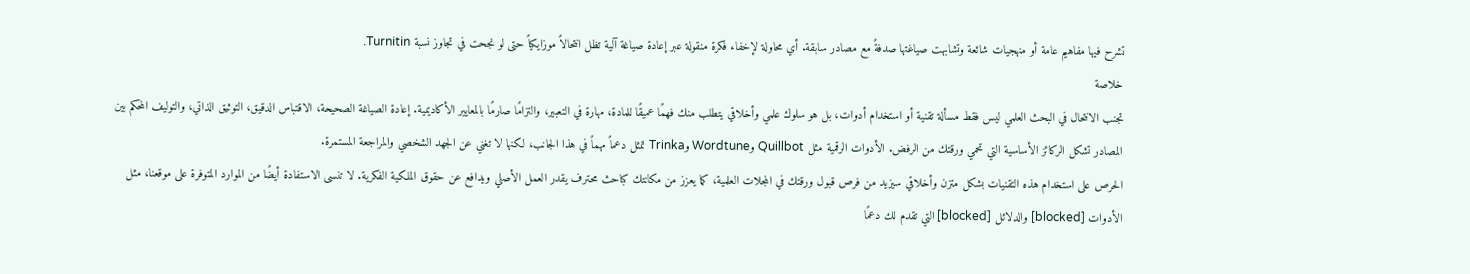تشرح فيها مفاهيم عامة أو منهجيات شائعة وتشابهت صياغتها صدفةً مع مصادر سابقة. أي محاولة لإخفاء فكرة منقولة عبر إعادة صياغة آلية تظل انتحالاً موزايكياً حتى لو نجحت في تجاوز نسبة Turnitin.
خلاصة
تجنب الانتحال في البحث العلمي ليس فقط مسألة تقنية أو استخدام أدوات، بل هو سلوك علمي وأخلاقي يتطلب منك فهمًا عميقًا للمادة، مهارة في التعبير، والتزامًا صارمًا بالمعايير الأكاديمية. إعادة الصياغة الصحيحة، الاقتباس الدقيق، التوثيق الذاتي، والتوليف المحكم بين المصادر تشكل الركائز الأساسية التي تحمي ورقتك من الرفض. الأدوات الرقمية مثل Quillbot وWordtune وTrinka تمثل دعماً مهماً في هذا الجانب، لكنها لا تغني عن الجهد الشخصي والمراجعة المستمرة.
الحرص على استخدام هذه التقنيات بشكل متزن وأخلاقي سيزيد من فرص قبول ورقتك في المجلات العلمية، كما يعزز من مكانتك كباحث محترف يقدر العمل الأصلي ويدافع عن حقوق الملكية الفكرية. لا تنسى الاستفادة أيضًا من الموارد المتوفرة على موقعنا، مثل الأدوات [blocked] والدلائل [blocked] التي تقدم لك دعمًا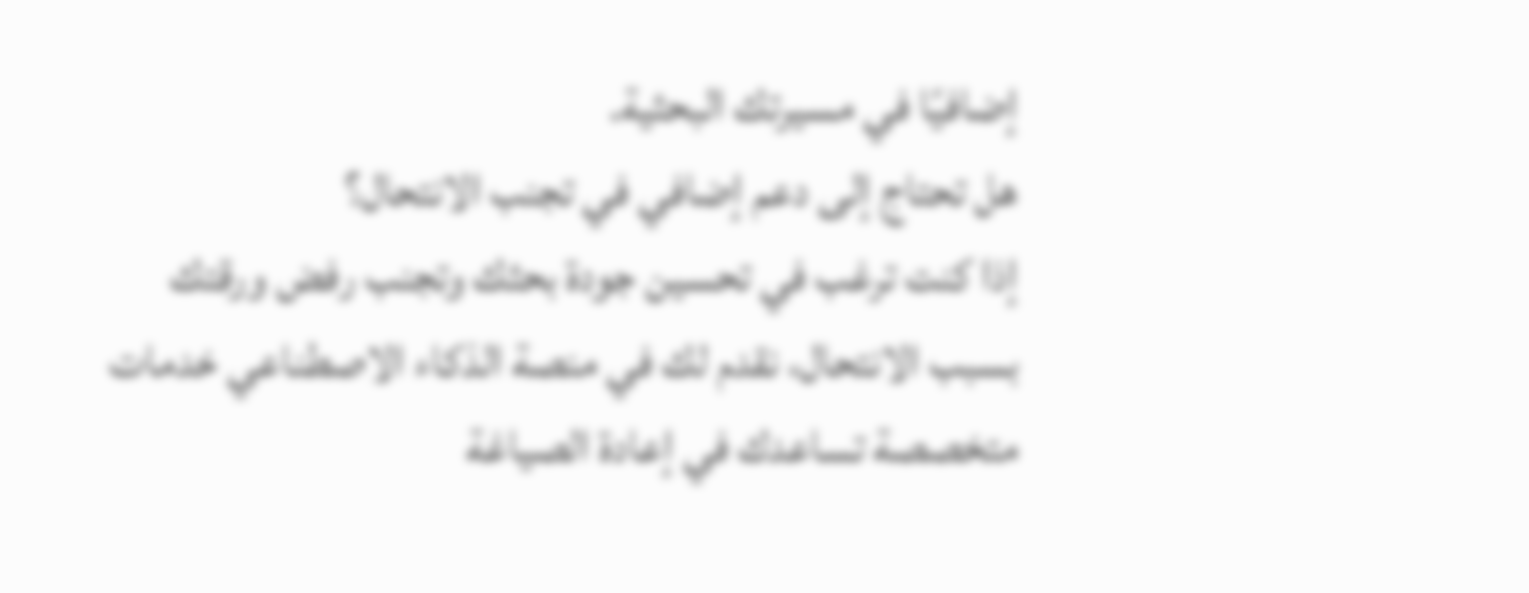إضافيًا في مسيرتك البحثية.
هل تحتاج إلى دعم إضافي في تجنب الانتحال؟
إذا كنت ترغب في تحسين جودة بحثك وتجنب رفض ورقتك بسبب الانتحال، نقدم لك في منصة الذكاء الاصطناعي خدمات متخصصة تساعدك في إعادة الصياغة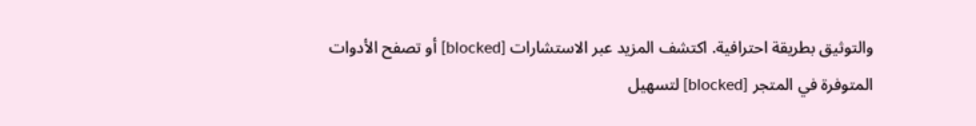والتوثيق بطريقة احترافية. اكتشف المزيد عبر الاستشارات [blocked] أو تصفح الأدوات المتوفرة في المتجر [blocked] لتسهيل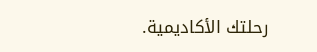رحلتك الأكاديمية.